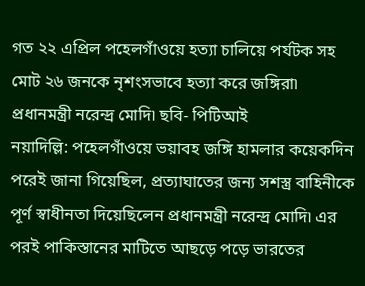গত ২২ এপ্রিল পহেলগাঁওয়ে হত্যা চালিয়ে পর্যটক সহ মোট ২৬ জনকে নৃশংসভাবে হত্যা করে জঙ্গিরা৷
প্রধানমন্ত্রী নরেন্দ্র মোদি৷ ছবি- পিটিআই
নয়াদিল্লি: পহেলগাঁওয়ে ভয়াবহ জঙ্গি হামলার কয়েকদিন পরেই জানা গিয়েছিল, প্রত্যাঘাতের জন্য সশস্ত্র বাহিনীকে পূর্ণ স্বাধীনতা দিয়েছিলেন প্রধানমন্ত্রী নরেন্দ্র মোদি৷ এর পরই পাকিস্তানের মাটিতে আছড়ে পড়ে ভারতের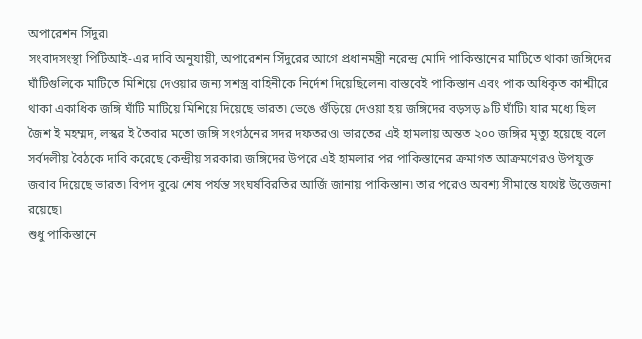অপারেশন সিঁদুর৷
সংবাদসংস্থা পিটিআই-এর দাবি অনুযায়ী, অপারেশন সিঁদুরের আগে প্রধানমন্ত্রী নরেন্দ্র মোদি পাকিস্তানের মাটিতে থাকা জঙ্গিদের ঘাঁটিগুলিকে মাটিতে মিশিয়ে দেওয়ার জন্য সশস্ত্র বাহিনীকে নির্দেশ দিয়েছিলেন৷ বাস্তবেই পাকিস্তান এবং পাক অধিকৃত কাশ্মীরে থাকা একাধিক জঙ্গি ঘাঁটি মাটিয়ে মিশিয়ে দিয়েছে ভারত৷ ভেঙে গুঁড়িয়ে দেওয়া হয় জঙ্গিদের বড়সড় ৯টি ঘাঁটি৷ যার মধ্যে ছিল জৈশ ই মহম্মদ, লস্কর ই তৈবার মতো জঙ্গি সংগঠনের সদর দফতরও৷ ভারতের এই হামলায় অন্তত ২০০ জঙ্গির মৃত্যু হয়েছে বলে সর্বদলীয় বৈঠকে দাবি করেছে কেন্দ্রীয় সরকার৷ জঙ্গিদের উপরে এই হামলার পর পাকিস্তানের ক্রমাগত আক্রমণেরও উপযুক্ত জবাব দিয়েছে ভারত৷ বিপদ বুঝে শেষ পর্যন্ত সংঘর্ষবিরতির আর্জি জানায় পাকিস্তান৷ তার পরেও অবশ্য সীমান্তে যথেষ্ট উত্তেজনা রয়েছে৷
শুধু পাকিস্তানে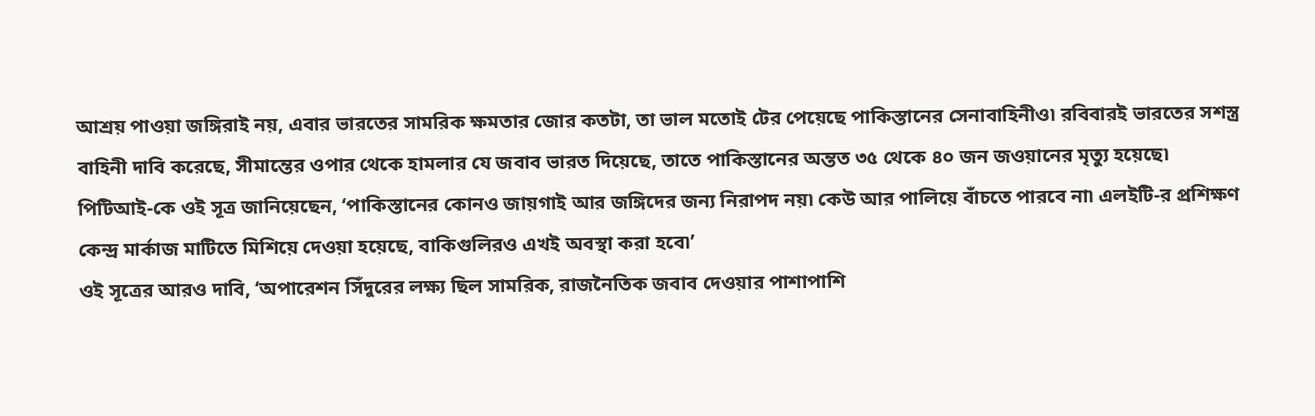আশ্রয় পাওয়া জঙ্গিরাই নয়, এবার ভারতের সামরিক ক্ষমতার জোর কতটা, তা ভাল মতোই টের পেয়েছে পাকিস্তানের সেনাবাহিনীও৷ রবিবারই ভারতের সশস্ত্র বাহিনী দাবি করেছে, সীমান্তের ওপার থেকে হামলার যে জবাব ভারত দিয়েছে, তাতে পাকিস্তানের অন্তত ৩৫ থেকে ৪০ জন জওয়ানের মৃত্যু হয়েছে৷
পিটিআই-কে ওই সূত্র জানিয়েছেন, ‘পাকিস্তানের কোনও জায়গাই আর জঙ্গিদের জন্য নিরাপদ নয়৷ কেউ আর পালিয়ে বাঁচতে পারবে না৷ এলইটি-র প্রশিক্ষণ কেন্দ্র মার্কাজ মাটিতে মিশিয়ে দেওয়া হয়েছে, বাকিগুলিরও এখই অবস্থা করা হবে৷’
ওই সূত্রের আরও দাবি, ‘অপারেশন সিঁদুরের লক্ষ্য ছিল সামরিক, রাজনৈতিক জবাব দেওয়ার পাশাপাশি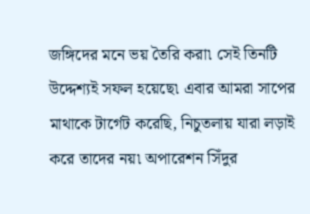জঙ্গিদের মনে ভয় তৈরি করা৷ সেই তিনটি উদ্দেশ্যই সফল হয়েছে৷ এবার আমরা সাপের মাথাকে টার্গেট করেছি, নিচুতলায় যারা লড়াই করে তাদের নয়৷ অপারেশন সিঁদুর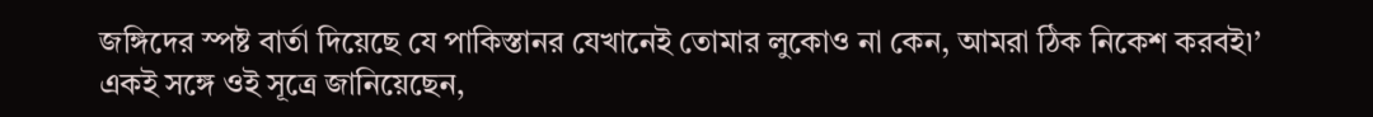জঙ্গিদের স্পষ্ট বার্তা দিয়েছে যে পাকিস্তানর যেখানেই তোমার লুকোও না কেন, আমরা ঠিক নিকেশ করবই৷’
একই সঙ্গে ওই সূত্রে জানিয়েছেন,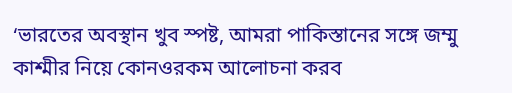‘ভারতের অবস্থান খুব স্পষ্ট, আমরা পাকিস্তানের সঙ্গে জম্মু কাশ্মীর নিয়ে কোনওরকম আলোচনা করব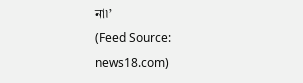না৷’
(Feed Source: news18.com)